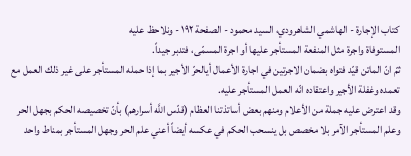كتاب الإجارة - الهاشمي الشاهرودي، السيد محمود - الصفحة ١٩٢ - ونلاحظ عليه
المستوفاة واجرة مثل المنفعة المستأجر عليها أو اجرة المسمّى، فتدبر جيداً.
ثمّ انّ الماتن قيّد فتواه بضمان الاجرتين في اجارة الأعمال أيالحرّ الأجير بما إذا حمله المستأجر على غير ذلك العمل مع تعمده وغفلة الأجير واعتقاده انّه العمل المستأجر عليه.
وقد اعترض عليه جملة من الأعلام ومنهم بعض أساتذتنا العظام (قدّس اللَّه أسرارهم) بأنّ تخصيصه الحكم بجهل الحر وعلم المستأجر الآمر بلا مخصص بل ينسحب الحكم في عكسه أيضاً أعني علم الحر وجهل المستأجر بمناط واحد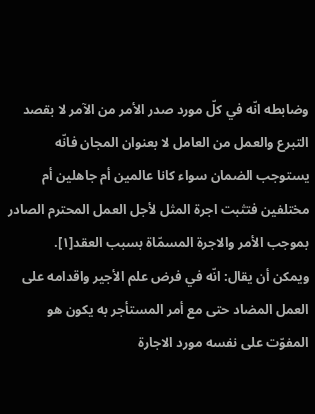وضابطه انّه في كلّ مورد صدر الأمر من الآمر لا بقصد التبرع والعمل من العامل لا بعنوان المجان فانّه يستوجب الضمان سواء كانا عالمين أم جاهلين أم مختلفين فتثبت اجرة المثل لأجل العمل المحترم الصادر بموجب الأمر والاجرة المسمّاة بسبب العقد[١].
ويمكن أن يقال: انّه في فرض علم الأجير واقدامه على العمل المضاد حتى مع أمر المستأجر به يكون هو المفوّت على نفسه مورد الاجارة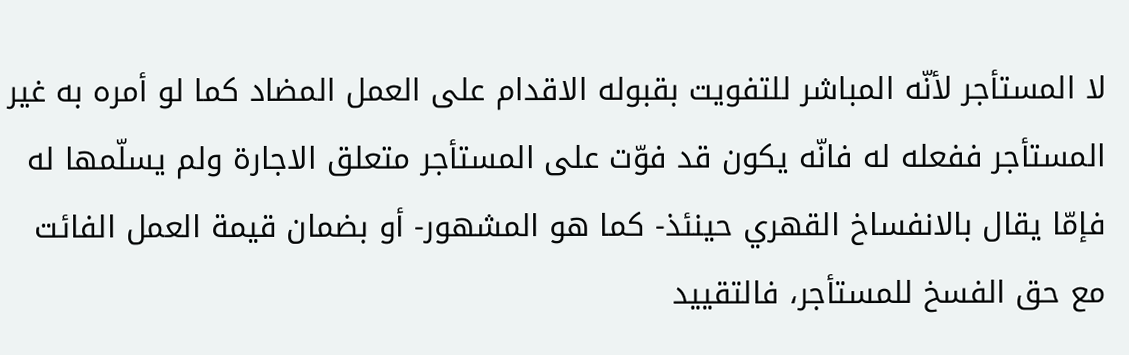لا المستأجر لأنّه المباشر للتفويت بقبوله الاقدام على العمل المضاد كما لو أمره به غير المستأجر ففعله له فانّه يكون قد فوّت على المستأجر متعلق الاجارة ولم يسلّمها له فإمّا يقال بالانفساخ القهري حينئذ- كما هو المشهور- أو بضمان قيمة العمل الفائت مع حق الفسخ للمستأجر، فالتقييد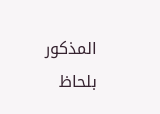المذكور بلحاظ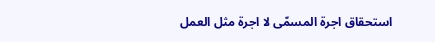استحقاق اجرة المسمّى لا اجرة مثل العمل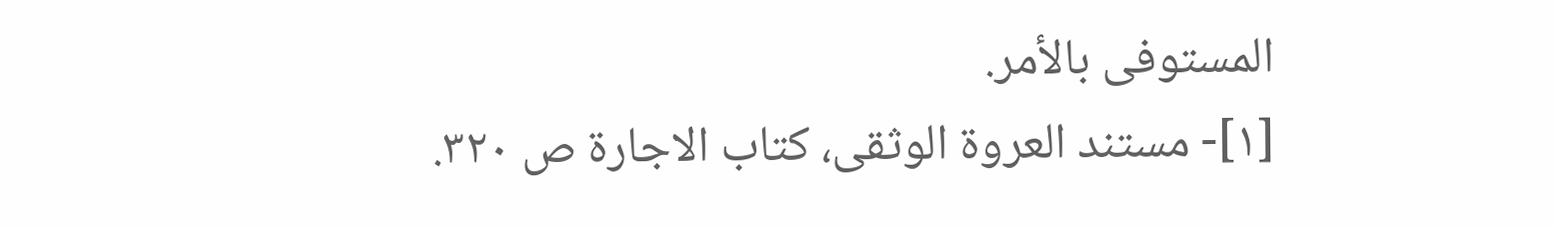المستوفى بالأمر.
[١]- مستند العروة الوثقى، كتاب الاجارة ص ٣٢٠.